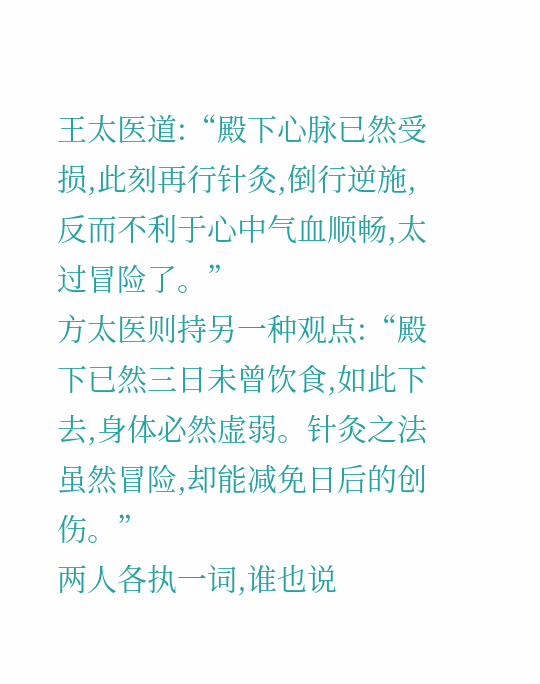王太医道:“殿下心脉已然受损,此刻再行针灸,倒行逆施,反而不利于心中气血顺畅,太过冒险了。”
方太医则持另一种观点:“殿下已然三日未曾饮食,如此下去,身体必然虚弱。针灸之法虽然冒险,却能减免日后的创伤。”
两人各执一词,谁也说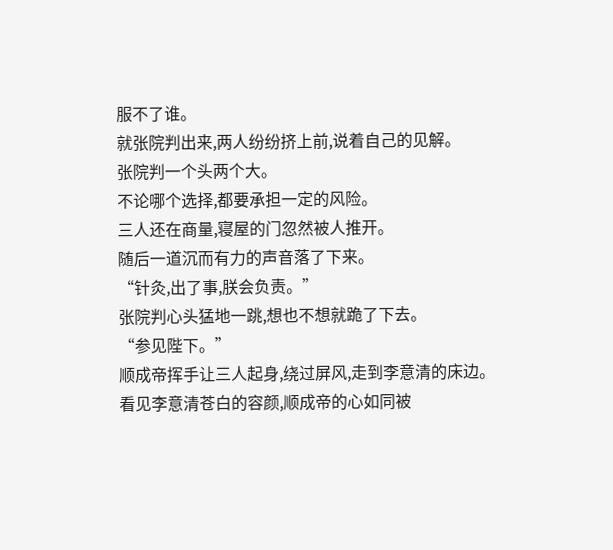服不了谁。
就张院判出来,两人纷纷挤上前,说着自己的见解。
张院判一个头两个大。
不论哪个选择,都要承担一定的风险。
三人还在商量,寝屋的门忽然被人推开。
随后一道沉而有力的声音落了下来。
“针灸,出了事,朕会负责。”
张院判心头猛地一跳,想也不想就跪了下去。
“参见陛下。”
顺成帝挥手让三人起身,绕过屏风,走到李意清的床边。
看见李意清苍白的容颜,顺成帝的心如同被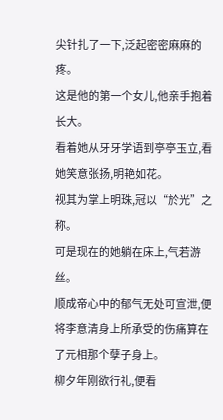尖针扎了一下,泛起密密麻麻的疼。
这是他的第一个女儿,他亲手抱着长大。
看着她从牙牙学语到亭亭玉立,看她笑意张扬,明艳如花。
视其为掌上明珠,冠以“於光”之称。
可是现在的她躺在床上,气若游丝。
顺成帝心中的郁气无处可宣泄,便将李意清身上所承受的伤痛算在了元相那个孽子身上。
柳夕年刚欲行礼,便看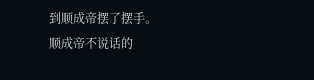到顺成帝摆了摆手。
顺成帝不说话的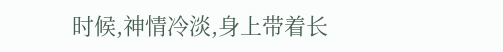时候,神情冷淡,身上带着长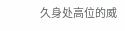久身处高位的威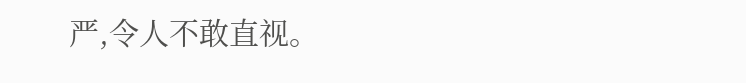严,令人不敢直视。